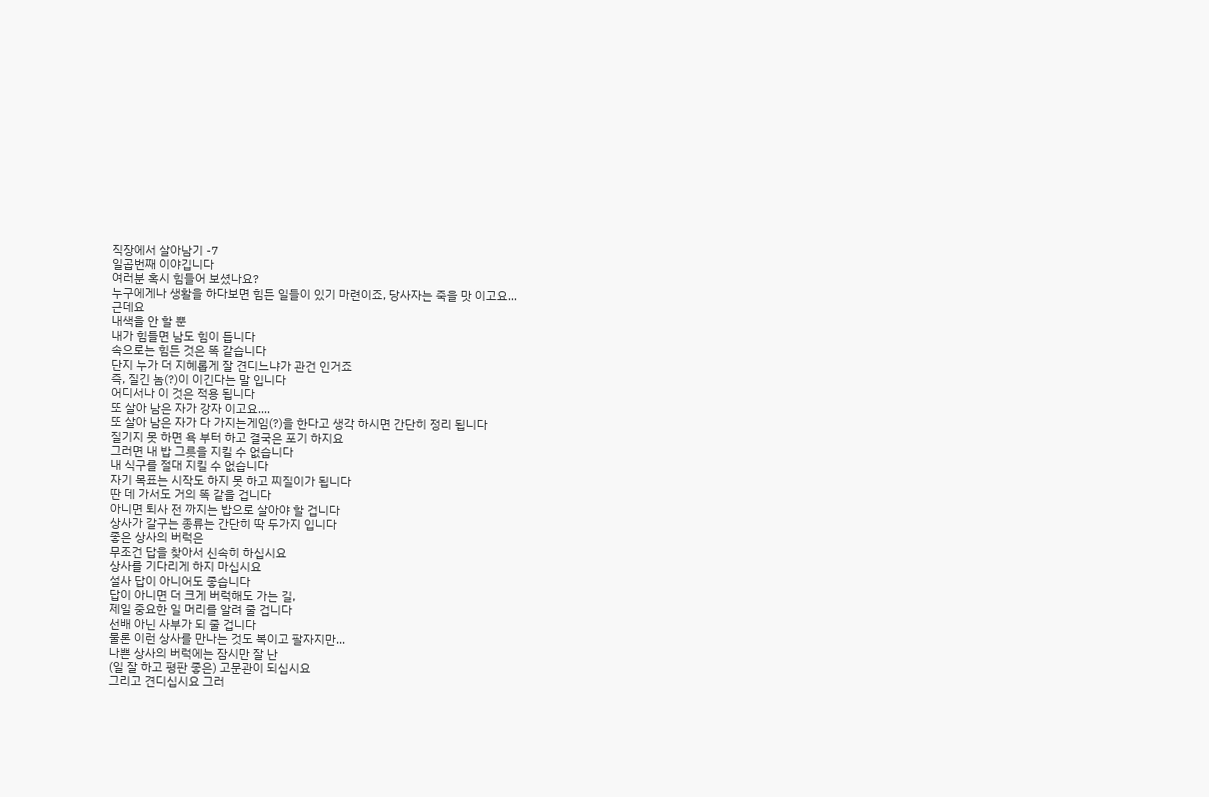직장에서 살아남기 -7
일곱번째 이야깁니다
여러분 혹시 힘들어 보셨나요?
누구에게나 생활을 하다보면 힘든 일들이 있기 마련이죠, 당사자는 죽을 맛 이고요...
근데요
내색을 안 할 뿐
내가 힘들면 남도 힘이 듭니다
속으로는 힘든 것은 똑 같습니다
단지 누가 더 지혜롭게 잘 견디느냐가 관건 인거죠
즉, 질긴 놈(?)이 이긴다는 말 입니다
어디서나 이 것은 적용 됩니다
또 살아 남은 자가 강자 이고요....
또 살아 남은 자가 다 가지는게임(?)을 한다고 생각 하시면 간단히 정리 됩니다
질기지 못 하면 욕 부터 하고 결국은 포기 하지요
그러면 내 밥 그릇을 지킬 수 없습니다
내 식구를 절대 지킬 수 없습니다
자기 목표는 시작도 하지 못 하고 찌질이가 됩니다
딴 데 가서도 거의 똑 같을 겁니다
아니면 퇴사 전 까지는 밥으로 살아야 할 겁니다
상사가 갈구는 종류는 간단히 딱 두가지 입니다
좋은 상사의 버럭은
무조건 답을 찾아서 신속히 하십시요
상사를 기다리게 하지 마십시요
설사 답이 아니어도 좋습니다
답이 아니면 더 크게 버럭해도 가는 길,
제일 중요한 일 머리를 알려 줄 겁니다
선배 아닌 사부가 되 줄 겁니다
물론 이런 상사를 만나는 것도 복이고 팔자지만...
나쁜 상사의 버럭에는 잠시만 잘 난
(일 잘 하고 평판 좋은) 고문관이 되십시요
그리고 견디십시요 그러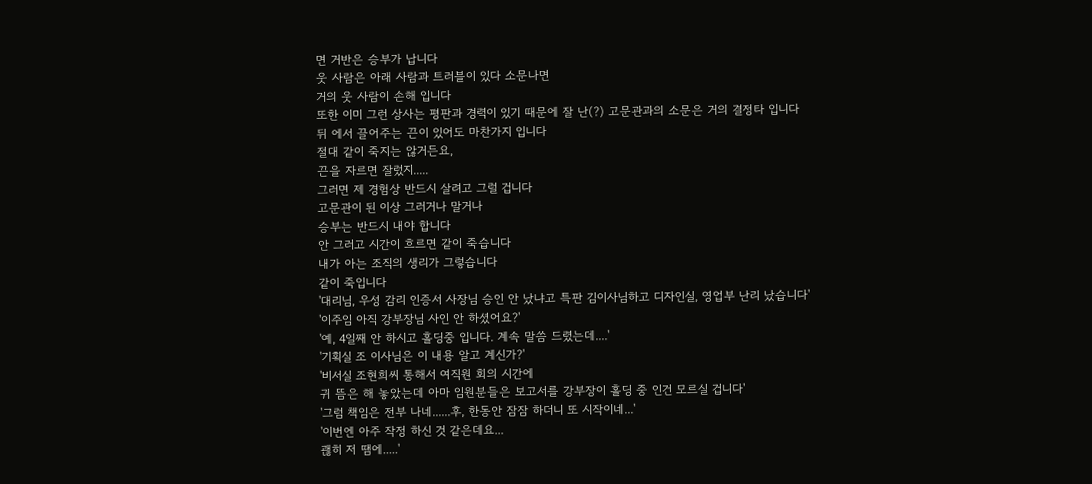면 거반은 승부가 납니다
웃 사람은 아래 사람과 트러블이 있다 소문나면
거의 웃 사람이 손해 입니다
또한 이미 그런 상사는 평판과 경력이 있기 때문에 잘 난(?) 고문관과의 소문은 거의 결정타 입니다
뒤 에서 끌어주는 끈이 있어도 마찬가지 입니다
절대 같이 죽지는 않거든요,
끈을 자르면 잘렀지.....
그러면 제 경험상 반드시 살려고 그럴 겁니다
고문관이 된 이상 그러거나 말거나
승부는 반드시 내야 합니다
안 그러고 시간이 흐르면 같이 죽습니다
내가 아는 조직의 생리가 그렇습니다
같이 죽입니다
'대리님, 우성 감리 인증서 사장님 승인 안 났냐고 특판 김이사님하고 디자인실, 영업부 난리 났습니다'
'이주임 아직 강부장님 사인 안 하셨어요?'
'예, 4일째 안 하시고 홀딩중 입니다. 계속 말씀 드렸는데....'
'기획실 조 이사님은 이 내용 알고 계신가?'
'비서실 조현희씨 통해서 여직원 회의 시간에
귀 뜸은 해 놓았는데 아마 임원분들은 보고서를 강부장이 홀딩 중 인건 모르실 겁니다'
'그럼 책임은 전부 나네......후, 한동안 잠잠 하더니 또 시작이네...'
'이번엔 아주 작정 하신 것 같은데요...
괞히 저 땜에.....'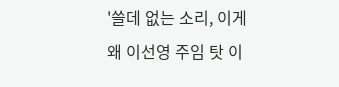'쓸데 없는 소리, 이게 왜 이선영 주임 탓 이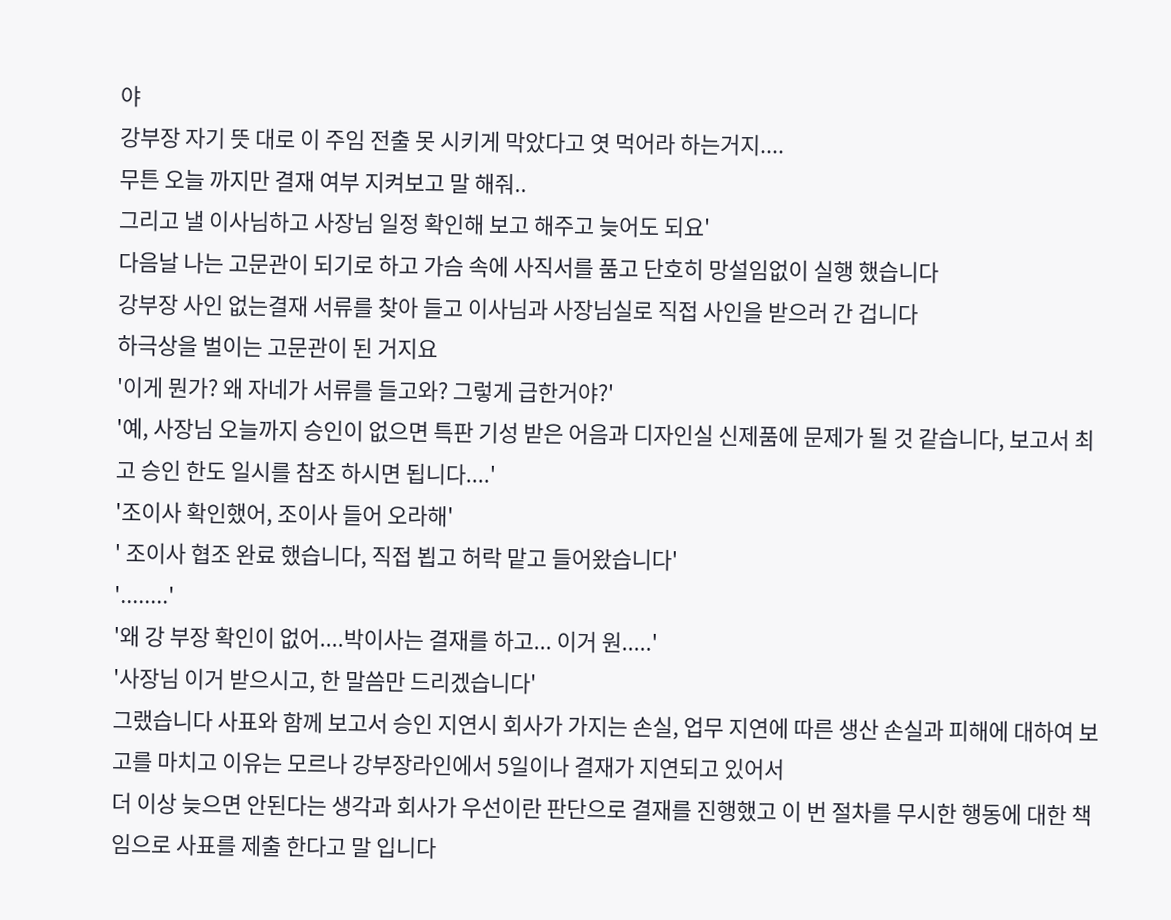야
강부장 자기 뜻 대로 이 주임 전출 못 시키게 막았다고 엿 먹어라 하는거지....
무튼 오늘 까지만 결재 여부 지켜보고 말 해줘..
그리고 낼 이사님하고 사장님 일정 확인해 보고 해주고 늦어도 되요'
다음날 나는 고문관이 되기로 하고 가슴 속에 사직서를 품고 단호히 망설임없이 실행 했습니다
강부장 사인 없는결재 서류를 찾아 들고 이사님과 사장님실로 직접 사인을 받으러 간 겁니다
하극상을 벌이는 고문관이 된 거지요
'이게 뭔가? 왜 자네가 서류를 들고와? 그렇게 급한거야?'
'예, 사장님 오늘까지 승인이 없으면 특판 기성 받은 어음과 디자인실 신제품에 문제가 될 것 같습니다, 보고서 최고 승인 한도 일시를 참조 하시면 됩니다....'
'조이사 확인했어, 조이사 들어 오라해'
' 조이사 협조 완료 했습니다, 직접 뵙고 허락 맡고 들어왔습니다'
'........'
'왜 강 부장 확인이 없어....박이사는 결재를 하고... 이거 원.....'
'사장님 이거 받으시고, 한 말씀만 드리겠습니다'
그랬습니다 사표와 함께 보고서 승인 지연시 회사가 가지는 손실, 업무 지연에 따른 생산 손실과 피해에 대하여 보고를 마치고 이유는 모르나 강부장라인에서 5일이나 결재가 지연되고 있어서
더 이상 늦으면 안된다는 생각과 회사가 우선이란 판단으로 결재를 진행했고 이 번 절차를 무시한 행동에 대한 책임으로 사표를 제출 한다고 말 입니다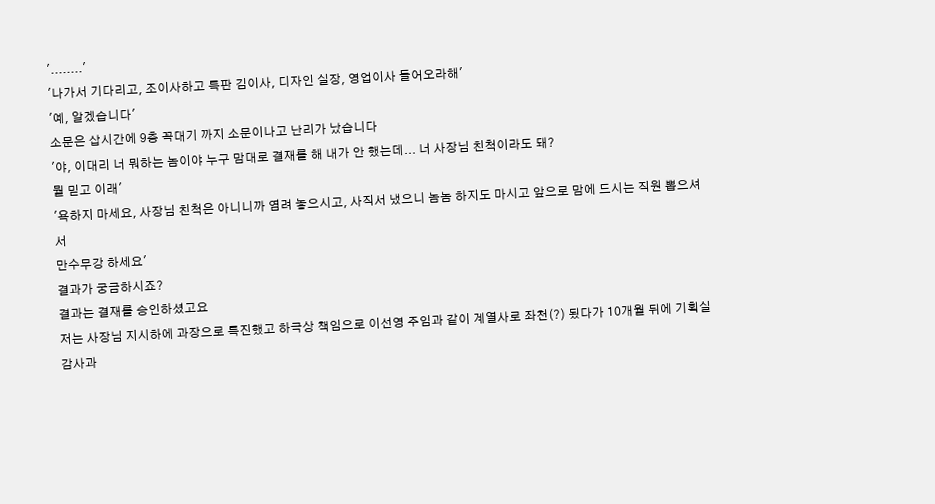'........'
'나가서 기다리고, 조이사하고 특판 김이사, 디자인 실장, 영업이사 들어오라해'
'예, 알겠습니다'
소문은 삽시간에 9층 꼭대기 까지 소문이나고 난리가 났습니다
'야, 이대리 너 뭐하는 놈이야 누구 맘대로 결재를 해 내가 안 했는데... 너 사장님 친척이라도 돼?
뭘 믿고 이래'
'욕하지 마세요, 사장님 친척은 아니니까 염려 놓으시고, 사직서 냈으니 놈놈 하지도 마시고 앞으로 맘에 드시는 직원 뽑으셔서
만수무강 하세요'
결과가 궁금하시죠?
결과는 결재를 승인하셨고요
저는 사장님 지시하에 과장으로 특진했고 하극상 책임으로 이선영 주임과 같이 계열사로 좌천(?) 됬다가 10개월 뒤에 기획실 감사과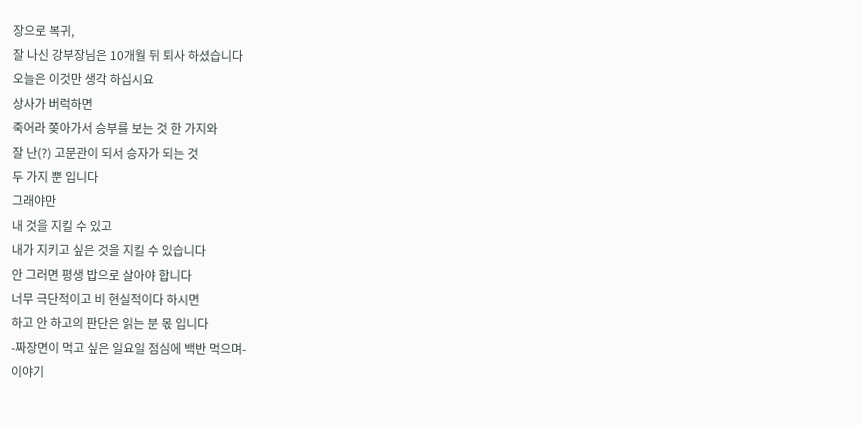장으로 복귀,
잘 나신 강부장님은 10개월 뒤 퇴사 하셨습니다
오늘은 이것만 생각 하십시요
상사가 버럭하면
죽어라 쫒아가서 승부를 보는 것 한 가지와
잘 난(?) 고문관이 되서 승자가 되는 것
두 가지 뿐 입니다
그래야만
내 것을 지킬 수 있고
내가 지키고 싶은 것을 지킬 수 있습니다
안 그러면 평생 밥으로 살아야 합니다
너무 극단적이고 비 현실적이다 하시면
하고 안 하고의 판단은 읽는 분 몫 입니다
-짜장면이 먹고 싶은 일요일 점심에 백반 먹으며-
이야기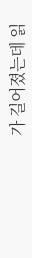가 길어졌는데 읽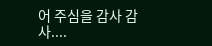어 주심을 감사 감사....